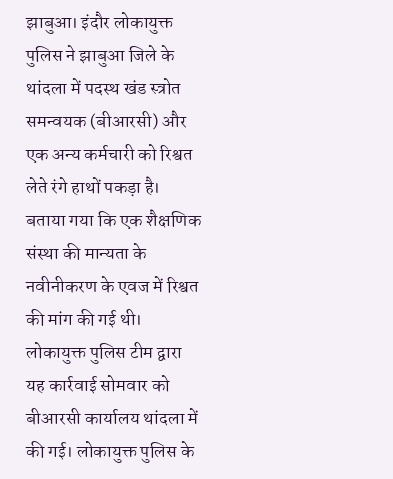झाबुआ। इंदौर लोकायुक्त पुलिस ने झाबुआ जिले के थांदला में पदस्थ खंड स्त्रोत समन्वयक (बीआरसी) और एक अन्य कर्मचारी को रिश्वत लेते रंगे हाथों पकड़ा है। बताया गया कि एक शैक्षणिक संस्था की मान्यता के नवीनीकरण के एवज में रिश्वत की मांग की गई थी। लोकायुक्त पुलिस टीम द्वारा यह कार्रवाई सोमवार को बीआरसी कार्यालय थांदला में की गई। लोकायुक्त पुलिस के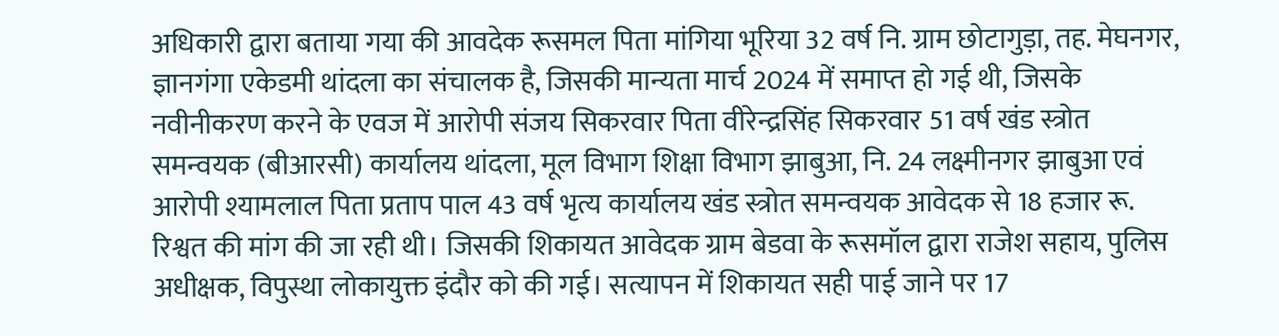अधिकारी द्वारा बताया गया की आवदेक रूसमल पिता मांगिया भूरिया 32 वर्ष नि. ग्राम छोटागुड़ा, तह. मेघनगर, ज्ञानगंगा एकेडमी थांदला का संचालक है, जिसकी मान्यता मार्च 2024 में समाप्त हो गई थी, जिसके नवीनीकरण करने के एवज में आरोपी संजय सिकरवार पिता वीरेन्द्रसिंह सिकरवार 51 वर्ष खंड स्त्रोत समन्वयक (बीआरसी) कार्यालय थांदला, मूल विभाग शिक्षा विभाग झाबुआ, नि. 24 लक्ष्मीनगर झाबुआ एवं आरोपी श्यामलाल पिता प्रताप पाल 43 वर्ष भृत्य कार्यालय खंड स्त्रोत समन्वयक आवेदक से 18 हजार रू. रिश्वत की मांग की जा रही थी। जिसकी शिकायत आवेदक ग्राम बेडवा के रूसमॉल द्वारा राजेश सहाय, पुलिस अधीक्षक, विपुस्था लोकायुक्त इंदौर को की गई। सत्यापन में शिकायत सही पाई जाने पर 17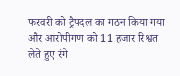फरवरी को ट्रैपदल का गठन किया गया और आरोपीगण को 11 हजार रिश्वत लेते हुए रंगे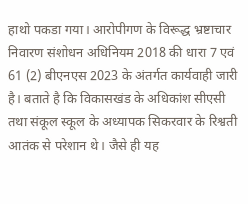हाथो पकडा गया। आरोपीगण के विरूद्ध भ्रष्टाचार निवारण संशोधन अधिनियम 2018 की धारा 7 एवं 61 (2) बीएनएस 2023 के अंतर्गत कार्यवाही जारी है। बताते है कि विकासखंड के अधिकांश सीएसी तथा संकूल स्कूल के अध्यापक सिकरवार के रिश्वती आतंक से परेशान थे। जैसे ही यह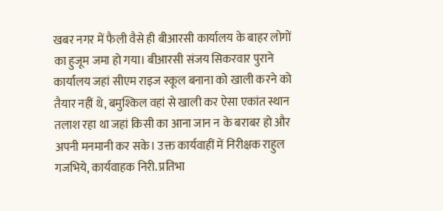खबर नगर में फैली वैसे ही बीआरसी कार्यालय के बाहर लोगों का हुजूम जमा हो गया। बीआरसी संजय सिकरवार पुराने कार्यालय जहां सीएम राइज स्कूल बनाना को खाली करने को तैयार नहीं थे, बमुश्किल वहां से खाली कर ऐसा एकांत स्थान तलाश रहा था जहां किसी का आना जान न के बराबर हो और अपनी मनमानी कर सके। उक्त कार्यवाहीं में निरीक्षक राहुल गजभिये, कार्यवाहक निरी. प्रतिभा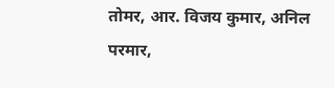तोमर, आर. विजय कुमार, अनिल परमार,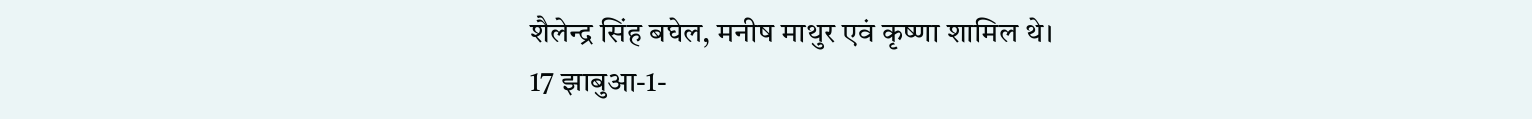शैलेन्द्र सिंह बघेल, मनीष माथुर एवं कृष्णा शामिल थे।
17 झाबुआ-1-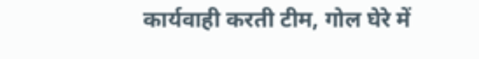कार्यवाही करती टीम, गोल घेरे में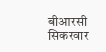बीआरसी सिकरवार